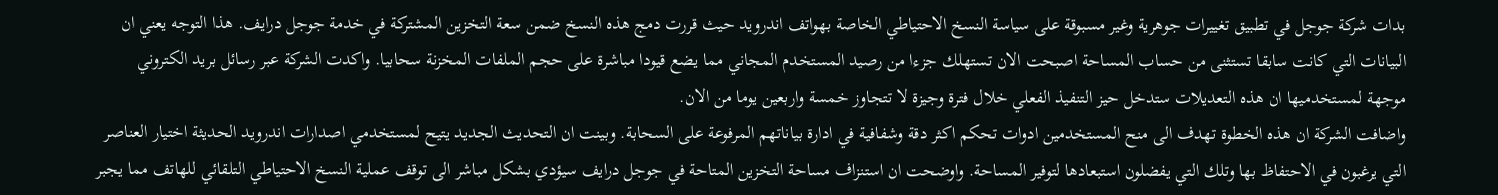بدات شركة جوجل في تطبيق تغييرات جوهرية وغير مسبوقة على سياسة النسخ الاحتياطي الخاصة بهواتف اندرويد حيث قررت دمج هذه النسخ ضمن سعة التخزين المشتركة في خدمة جوجل درايف. هذا التوجه يعني ان البيانات التي كانت سابقا تستثنى من حساب المساحة اصبحت الان تستهلك جزءا من رصيد المستخدم المجاني مما يضع قيودا مباشرة على حجم الملفات المخزنة سحابيا. واكدت الشركة عبر رسائل بريد الكتروني موجهة لمستخدميها ان هذه التعديلات ستدخل حيز التنفيذ الفعلي خلال فترة وجيزة لا تتجاوز خمسة واربعين يوما من الان.
واضافت الشركة ان هذه الخطوة تهدف الى منح المستخدمين ادوات تحكم اكثر دقة وشفافية في ادارة بياناتهم المرفوعة على السحابة. وبينت ان التحديث الجديد يتيح لمستخدمي اصدارات اندرويد الحديثة اختيار العناصر التي يرغبون في الاحتفاظ بها وتلك التي يفضلون استبعادها لتوفير المساحة. واوضحت ان استنزاف مساحة التخزين المتاحة في جوجل درايف سيؤدي بشكل مباشر الى توقف عملية النسخ الاحتياطي التلقائي للهاتف مما يجبر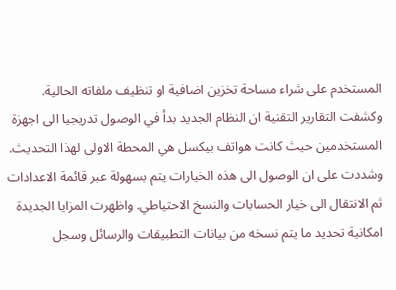المستخدم على شراء مساحة تخزين اضافية او تنظيف ملفاته الحالية.
وكشفت التقارير التقنية ان النظام الجديد بدأ في الوصول تدريجيا الى اجهزة المستخدمين حيث كانت هواتف بيكسل هي المحطة الاولى لهذا التحديث. وشددت على ان الوصول الى هذه الخيارات يتم بسهولة عبر قائمة الاعدادات ثم الانتقال الى خيار الحسابات والنسخ الاحتياطي. واظهرت المزايا الجديدة امكانية تحديد ما يتم نسخه من بيانات التطبيقات والرسائل وسجل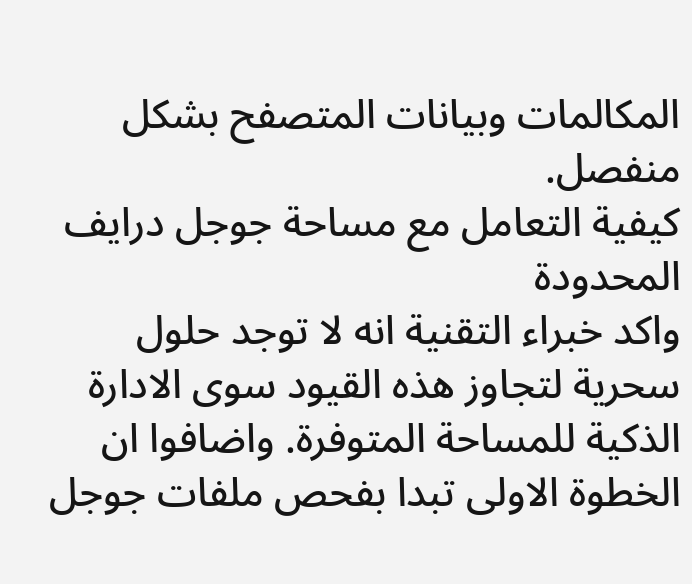المكالمات وبيانات المتصفح بشكل منفصل.
كيفية التعامل مع مساحة جوجل درايف المحدودة
واكد خبراء التقنية انه لا توجد حلول سحرية لتجاوز هذه القيود سوى الادارة الذكية للمساحة المتوفرة. واضافوا ان الخطوة الاولى تبدا بفحص ملفات جوجل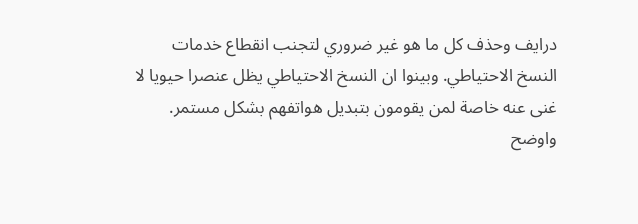درايف وحذف كل ما هو غير ضروري لتجنب انقطاع خدمات النسخ الاحتياطي. وبينوا ان النسخ الاحتياطي يظل عنصرا حيويا لا غنى عنه خاصة لمن يقومون بتبديل هواتفهم بشكل مستمر.
واوضح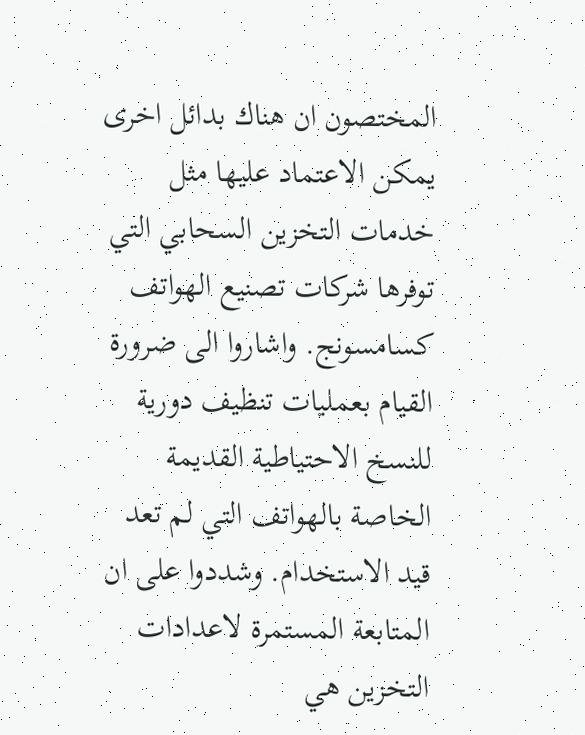المختصون ان هناك بدائل اخرى يمكن الاعتماد عليها مثل خدمات التخزين السحابي التي توفرها شركات تصنيع الهواتف كسامسونج. واشاروا الى ضرورة القيام بعمليات تنظيف دورية للنسخ الاحتياطية القديمة الخاصة بالهواتف التي لم تعد قيد الاستخدام. وشددوا على ان المتابعة المستمرة لاعدادات التخزين هي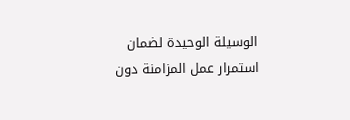الوسيلة الوحيدة لضمان استمرار عمل المزامنة دون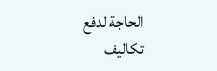الحاجة لدفع تكاليف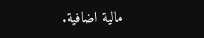مالية اضافية.